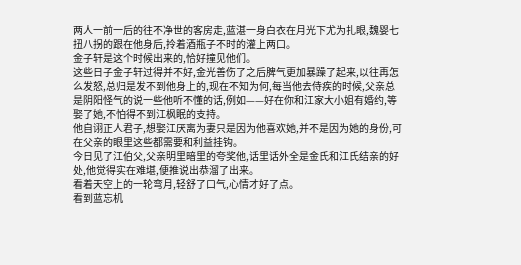两人一前一后的往不净世的客房走,蓝湛一身白衣在月光下尤为扎眼,魏婴七扭八拐的跟在他身后,拎着酒瓶子不时的灌上两口。
金子轩是这个时候出来的,恰好撞见他们。
这些日子金子轩过得并不好,金光善伤了之后脾气更加暴躁了起来,以往再怎么发怒,总归是发不到他身上的,现在不知为何,每当他去侍疾的时候,父亲总是阴阳怪气的说一些他听不懂的话,例如——好在你和江家大小姐有婚约,等娶了她,不怕得不到江枫眠的支持。
他自诩正人君子,想娶江厌离为妻只是因为他喜欢她,并不是因为她的身份,可在父亲的眼里这些都需要和利益挂钩。
今日见了江伯父,父亲明里暗里的夸奖他,话里话外全是金氏和江氏结亲的好处,他觉得实在难堪,便推说出恭溜了出来。
看着天空上的一轮弯月,轻舒了口气,心情才好了点。
看到蓝忘机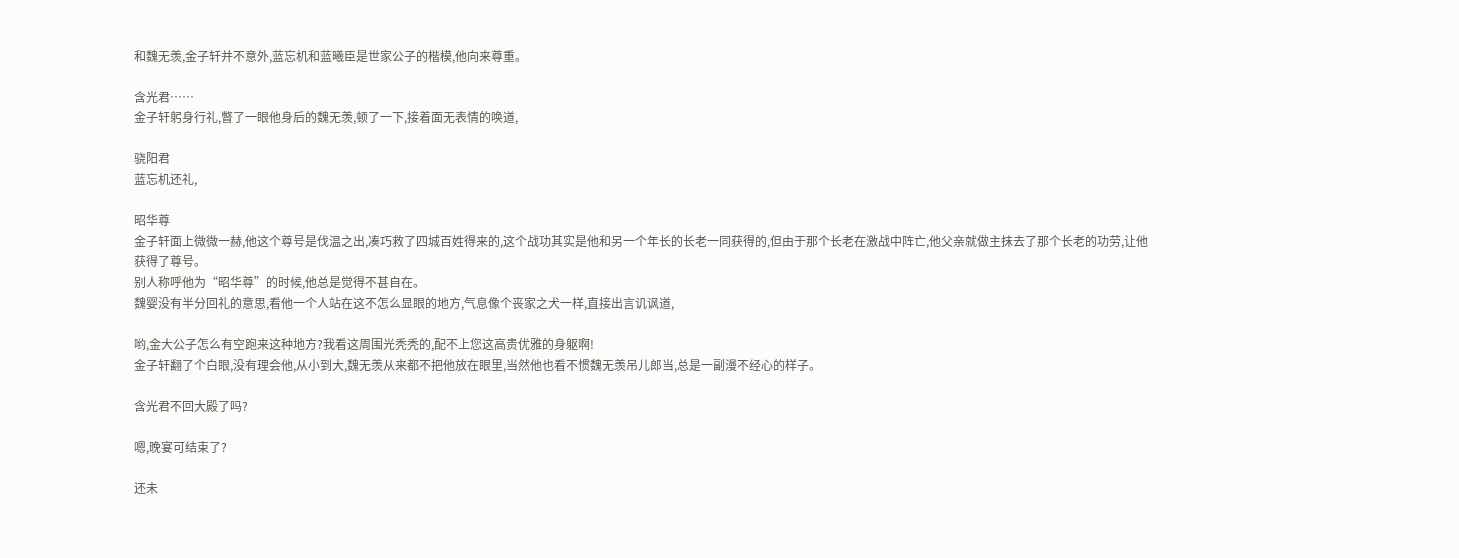和魏无羡,金子轩并不意外,蓝忘机和蓝曦臣是世家公子的楷模,他向来尊重。

含光君……
金子轩躬身行礼,瞥了一眼他身后的魏无羡,顿了一下,接着面无表情的唤道,

骁阳君
蓝忘机还礼,

昭华尊
金子轩面上微微一赫,他这个尊号是伐温之出,凑巧救了四城百姓得来的,这个战功其实是他和另一个年长的长老一同获得的,但由于那个长老在激战中阵亡,他父亲就做主抹去了那个长老的功劳,让他获得了尊号。
别人称呼他为“昭华尊”的时候,他总是觉得不甚自在。
魏婴没有半分回礼的意思,看他一个人站在这不怎么显眼的地方,气息像个丧家之犬一样,直接出言讥讽道,

哟,金大公子怎么有空跑来这种地方?我看这周围光秃秃的,配不上您这高贵优雅的身躯啊!
金子轩翻了个白眼,没有理会他,从小到大,魏无羡从来都不把他放在眼里,当然他也看不惯魏无羡吊儿郎当,总是一副漫不经心的样子。

含光君不回大殿了吗?

嗯,晚宴可结束了?

还未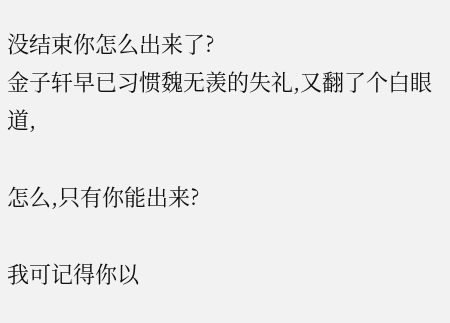没结束你怎么出来了?
金子轩早已习惯魏无羡的失礼,又翻了个白眼道,

怎么,只有你能出来?

我可记得你以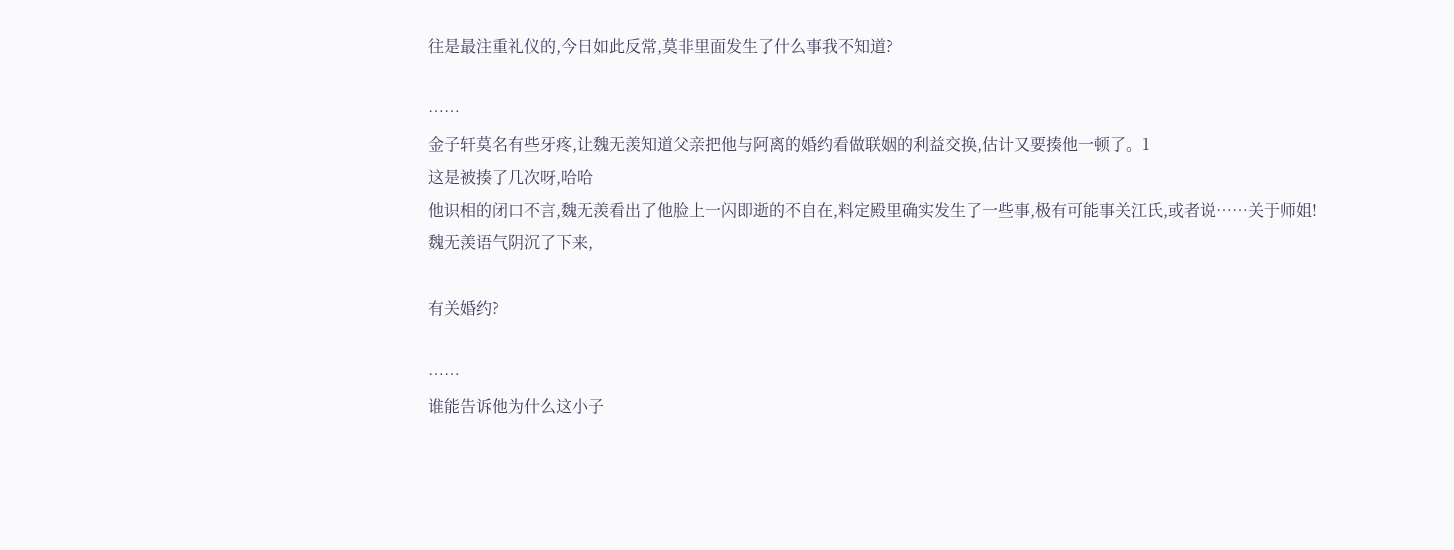往是最注重礼仪的,今日如此反常,莫非里面发生了什么事我不知道?

……
金子轩莫名有些牙疼,让魏无羡知道父亲把他与阿离的婚约看做联姻的利益交换,估计又要揍他一顿了。1
这是被揍了几次呀,哈哈
他识相的闭口不言,魏无羡看出了他脸上一闪即逝的不自在,料定殿里确实发生了一些事,极有可能事关江氏,或者说……关于师姐!
魏无羡语气阴沉了下来,

有关婚约?

……
谁能告诉他为什么这小子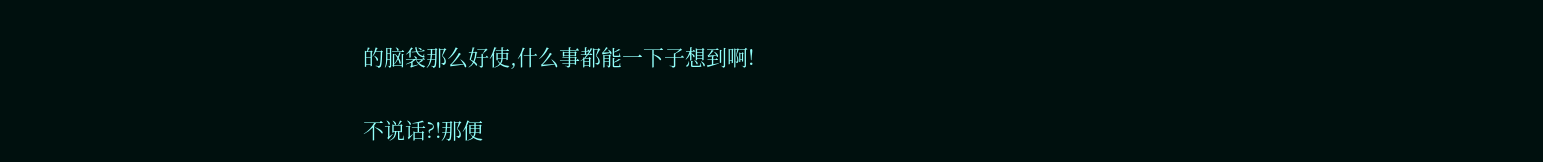的脑袋那么好使,什么事都能一下子想到啊!

不说话?!那便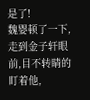是了!
魏婴顿了一下,走到金子轩眼前,目不转睛的盯着他,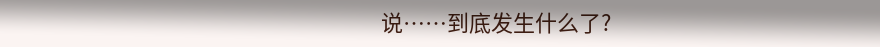说……到底发生什么了?